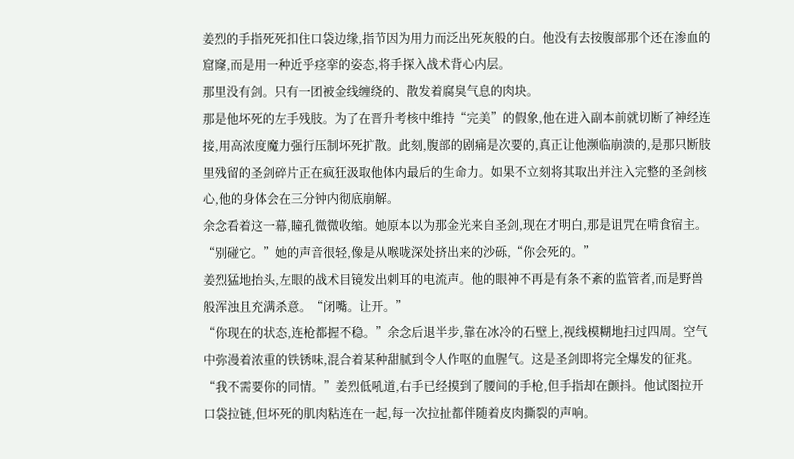姜烈的手指死死扣住口袋边缘,指节因为用力而泛出死灰般的白。他没有去按腹部那个还在渗血的窟窿,而是用一种近乎痉挛的姿态,将手探入战术背心内层。
那里没有剑。只有一团被金线缠绕的、散发着腐臭气息的肉块。
那是他坏死的左手残肢。为了在晋升考核中维持“完美”的假象,他在进入副本前就切断了神经连接,用高浓度魔力强行压制坏死扩散。此刻,腹部的剧痛是次要的,真正让他濒临崩溃的,是那只断肢里残留的圣剑碎片正在疯狂汲取他体内最后的生命力。如果不立刻将其取出并注入完整的圣剑核心,他的身体会在三分钟内彻底崩解。
余念看着这一幕,瞳孔微微收缩。她原本以为那金光来自圣剑,现在才明白,那是诅咒在啃食宿主。
“别碰它。”她的声音很轻,像是从喉咙深处挤出来的沙砾,“你会死的。”
姜烈猛地抬头,左眼的战术目镜发出刺耳的电流声。他的眼神不再是有条不紊的监管者,而是野兽般浑浊且充满杀意。“闭嘴。让开。”
“你现在的状态,连枪都握不稳。”余念后退半步,靠在冰冷的石壁上,视线模糊地扫过四周。空气中弥漫着浓重的铁锈味,混合着某种甜腻到令人作呕的血腥气。这是圣剑即将完全爆发的征兆。
“我不需要你的同情。”姜烈低吼道,右手已经摸到了腰间的手枪,但手指却在颤抖。他试图拉开口袋拉链,但坏死的肌肉粘连在一起,每一次拉扯都伴随着皮肉撕裂的声响。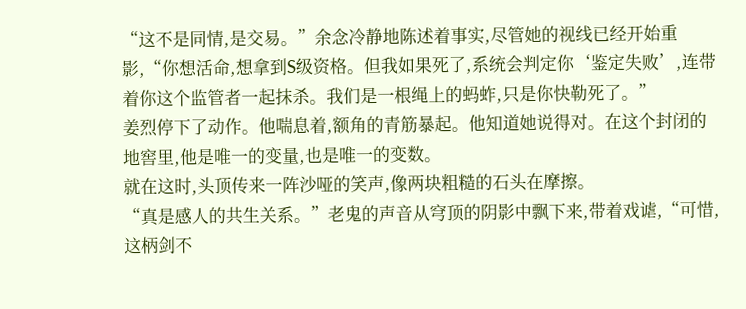“这不是同情,是交易。”余念冷静地陈述着事实,尽管她的视线已经开始重影,“你想活命,想拿到S级资格。但我如果死了,系统会判定你‘鉴定失败’,连带着你这个监管者一起抹杀。我们是一根绳上的蚂蚱,只是你快勒死了。”
姜烈停下了动作。他喘息着,额角的青筋暴起。他知道她说得对。在这个封闭的地窖里,他是唯一的变量,也是唯一的变数。
就在这时,头顶传来一阵沙哑的笑声,像两块粗糙的石头在摩擦。
“真是感人的共生关系。”老鬼的声音从穹顶的阴影中飘下来,带着戏谑,“可惜,这柄剑不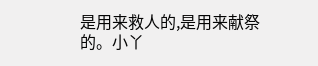是用来救人的,是用来献祭的。小丫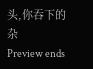头,你吞下的杂
Preview ends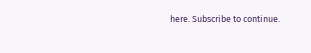here. Subscribe to continue.